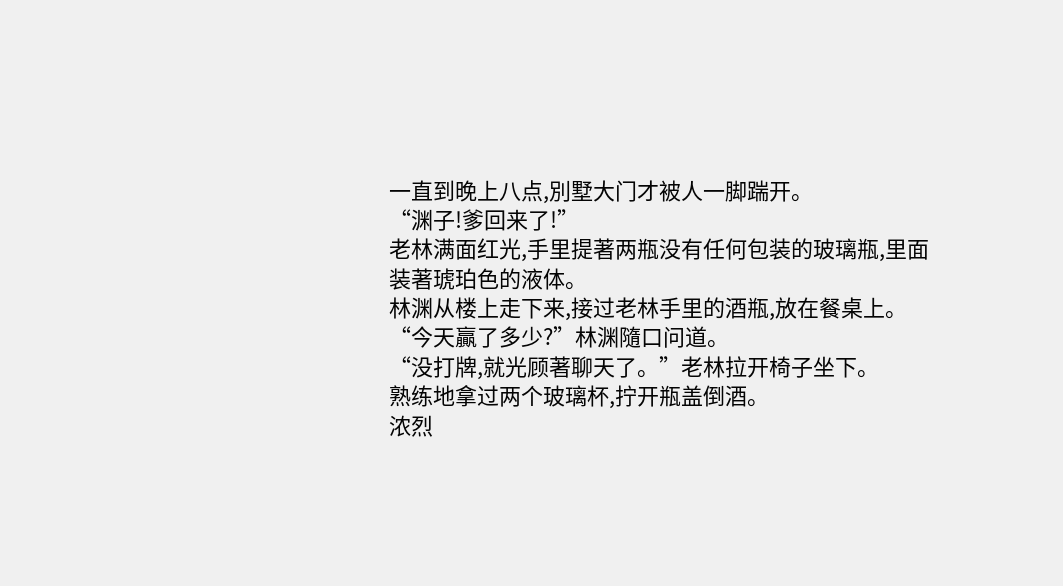一直到晚上八点,別墅大门才被人一脚踹开。
“渊子!爹回来了!”
老林满面红光,手里提著两瓶没有任何包装的玻璃瓶,里面装著琥珀色的液体。
林渊从楼上走下来,接过老林手里的酒瓶,放在餐桌上。
“今天贏了多少?”林渊隨口问道。
“没打牌,就光顾著聊天了。”老林拉开椅子坐下。
熟练地拿过两个玻璃杯,拧开瓶盖倒酒。
浓烈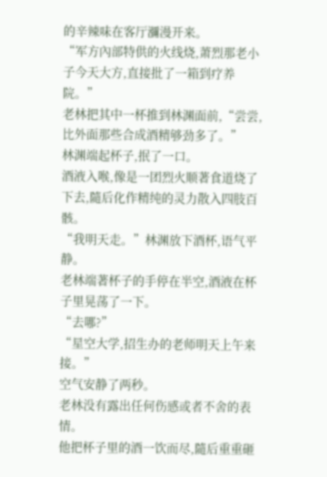的辛辣味在客厅瀰漫开来。
“军方內部特供的火线烧,萧烈那老小子今天大方,直接批了一箱到疗养院。”
老林把其中一杯推到林渊面前,“尝尝,比外面那些合成酒精够劲多了。”
林渊端起杯子,抿了一口。
酒液入喉,像是一团烈火顺著食道烧了下去,隨后化作精纯的灵力散入四肢百骸。
“我明天走。”林渊放下酒杯,语气平静。
老林端著杯子的手停在半空,酒液在杯子里晃荡了一下。
“去哪?”
“星空大学,招生办的老师明天上午来接。”
空气安静了两秒。
老林没有露出任何伤感或者不舍的表情。
他把杯子里的酒一饮而尽,隨后重重砸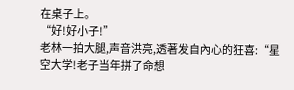在桌子上。
“好!好小子!”
老林一拍大腿,声音洪亮,透著发自內心的狂喜:“星空大学!老子当年拼了命想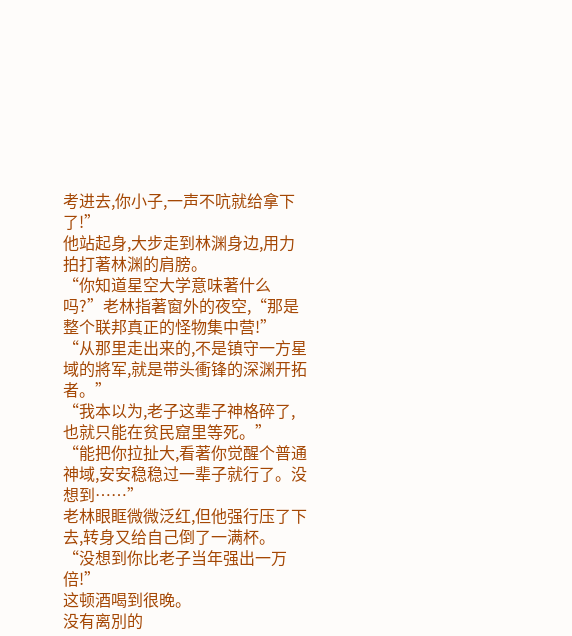考进去,你小子,一声不吭就给拿下了!”
他站起身,大步走到林渊身边,用力拍打著林渊的肩膀。
“你知道星空大学意味著什么吗?”老林指著窗外的夜空,“那是整个联邦真正的怪物集中营!”
“从那里走出来的,不是镇守一方星域的將军,就是带头衝锋的深渊开拓者。”
“我本以为,老子这辈子神格碎了,也就只能在贫民窟里等死。”
“能把你拉扯大,看著你觉醒个普通神域,安安稳稳过一辈子就行了。没想到……”
老林眼眶微微泛红,但他强行压了下去,转身又给自己倒了一满杯。
“没想到你比老子当年强出一万倍!”
这顿酒喝到很晚。
没有离別的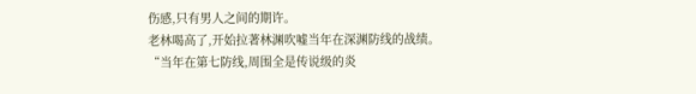伤感,只有男人之间的期许。
老林喝高了,开始拉著林渊吹嘘当年在深渊防线的战绩。
“当年在第七防线,周围全是传说级的炎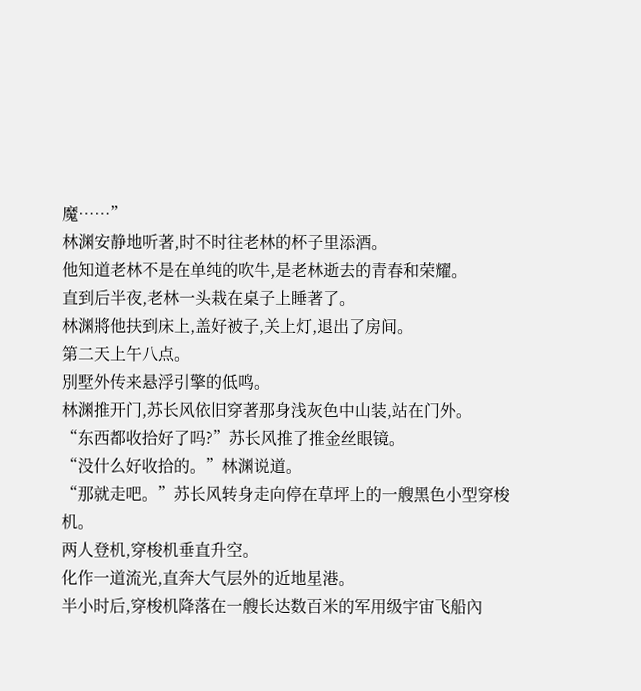魔……”
林渊安静地听著,时不时往老林的杯子里添酒。
他知道老林不是在单纯的吹牛,是老林逝去的青春和荣耀。
直到后半夜,老林一头栽在桌子上睡著了。
林渊將他扶到床上,盖好被子,关上灯,退出了房间。
第二天上午八点。
別墅外传来悬浮引擎的低鸣。
林渊推开门,苏长风依旧穿著那身浅灰色中山装,站在门外。
“东西都收拾好了吗?”苏长风推了推金丝眼镜。
“没什么好收拾的。”林渊说道。
“那就走吧。”苏长风转身走向停在草坪上的一艘黑色小型穿梭机。
两人登机,穿梭机垂直升空。
化作一道流光,直奔大气层外的近地星港。
半小时后,穿梭机降落在一艘长达数百米的军用级宇宙飞船內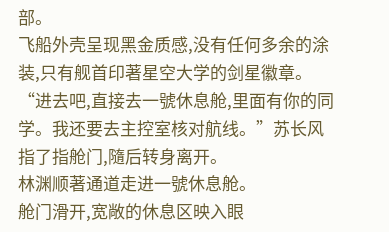部。
飞船外壳呈现黑金质感,没有任何多余的涂装,只有舰首印著星空大学的剑星徽章。
“进去吧,直接去一號休息舱,里面有你的同学。我还要去主控室核对航线。”苏长风指了指舱门,隨后转身离开。
林渊顺著通道走进一號休息舱。
舱门滑开,宽敞的休息区映入眼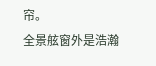帘。
全景舷窗外是浩瀚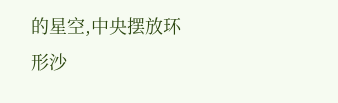的星空,中央摆放环形沙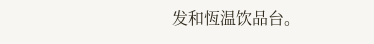发和恆温饮品台。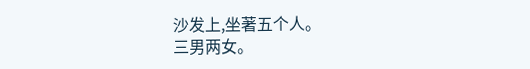沙发上,坐著五个人。
三男两女。